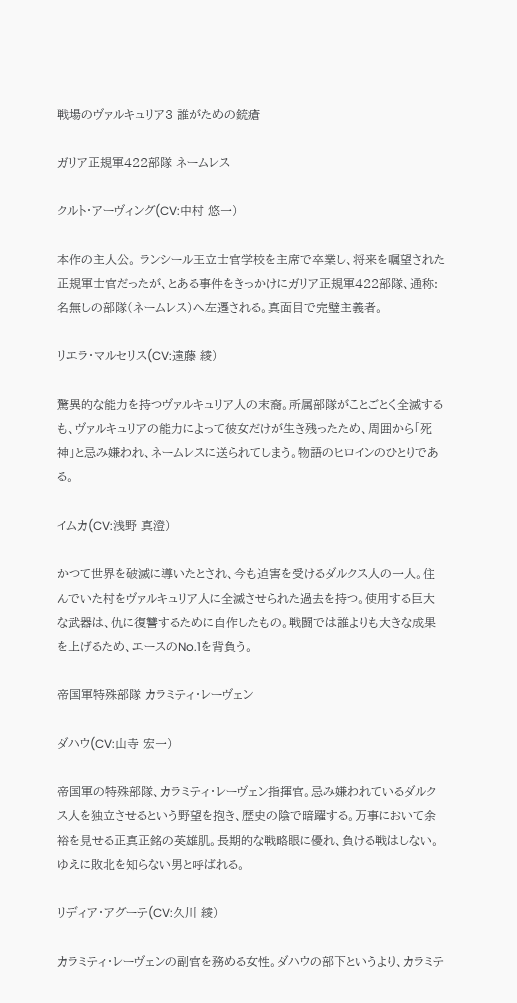戦場のヴァルキュリア3 誰がための銃瘡

ガリア正規軍422部隊 ネームレス

クルト・アーヴィング(CV:中村 悠一)

本作の主人公。 ランシール王立士官学校を主席で卒業し、将来を嘱望された正規軍士官だったが、とある事件をきっかけにガリア正規軍422部隊、通称:名無しの部隊(ネームレス)へ左遷される。真面目で完璧主義者。

リエラ・マルセリス(CV:遠藤 綾)

驚異的な能力を持つヴァルキュリア人の末裔。所属部隊がことごとく全滅するも、ヴァルキュリアの能力によって彼女だけが生き残ったため、周囲から「死神」と忌み嫌われ、ネームレスに送られてしまう。物語のヒロインのひとりである。

イムカ(CV:浅野 真澄)

かつて世界を破滅に導いたとされ、今も迫害を受けるダルクス人の一人。住んでいた村をヴァルキュリア人に全滅させられた過去を持つ。使用する巨大な武器は、仇に復讐するために自作したもの。戦闘では誰よりも大きな成果を上げるため、エースのNo.1を背負う。

帝国軍特殊部隊 カラミティ・レーヴェン

ダハウ(CV:山寺 宏一)

帝国軍の特殊部隊、カラミティ・レーヴェン指揮官。忌み嫌われているダルクス人を独立させるという野望を抱き、歴史の陰で暗躍する。万事において余裕を見せる正真正銘の英雄肌。長期的な戦略眼に優れ、負ける戦はしない。ゆえに敗北を知らない男と呼ばれる。

リディア・アグーテ(CV:久川 綾)

カラミティ・レーヴェンの副官を務める女性。ダハウの部下というより、カラミテ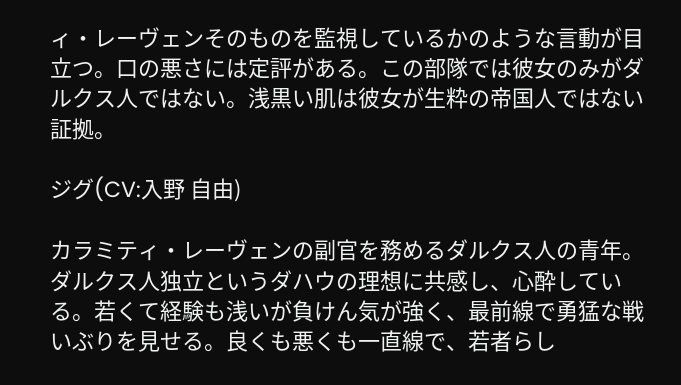ィ・レーヴェンそのものを監視しているかのような言動が目立つ。口の悪さには定評がある。この部隊では彼女のみがダルクス人ではない。浅黒い肌は彼女が生粋の帝国人ではない証拠。

ジグ(CV:入野 自由)

カラミティ・レーヴェンの副官を務めるダルクス人の青年。ダルクス人独立というダハウの理想に共感し、心酔している。若くて経験も浅いが負けん気が強く、最前線で勇猛な戦いぶりを見せる。良くも悪くも一直線で、若者らし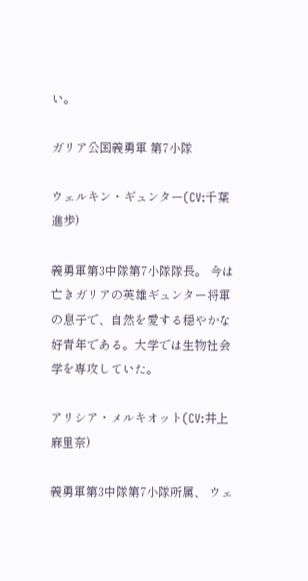い。

ガリア公国義勇軍 第7小隊

ウェルキン・ギュンター(CV:千葉 進歩)

義勇軍第3中隊第7小隊隊長。 今は亡きガリアの英雄ギュンター将軍の息子で、自然を愛する穏やかな好青年である。大学では生物社会学を専攻していた。

アリシア・メルキオット(CV:井上 麻里奈)

義勇軍第3中隊第7小隊所属、 ウェ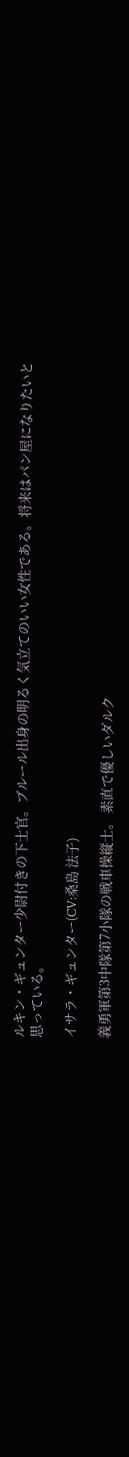ルキン・ギュンター少尉付きの下士官。ブルール出身の明るく気立てのいい女性である。将来はパン屋になりたいと思っている。

イサラ・ギュンター(CV:桑島 法子)

義勇軍第3中隊第7小隊の戦車操縦士。 素直で優しいダルク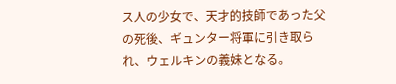ス人の少女で、天才的技師であった父の死後、ギュンター将軍に引き取られ、ウェルキンの義妹となる。